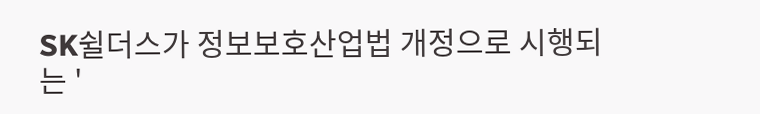SK쉴더스가 정보보호산업법 개정으로 시행되는 '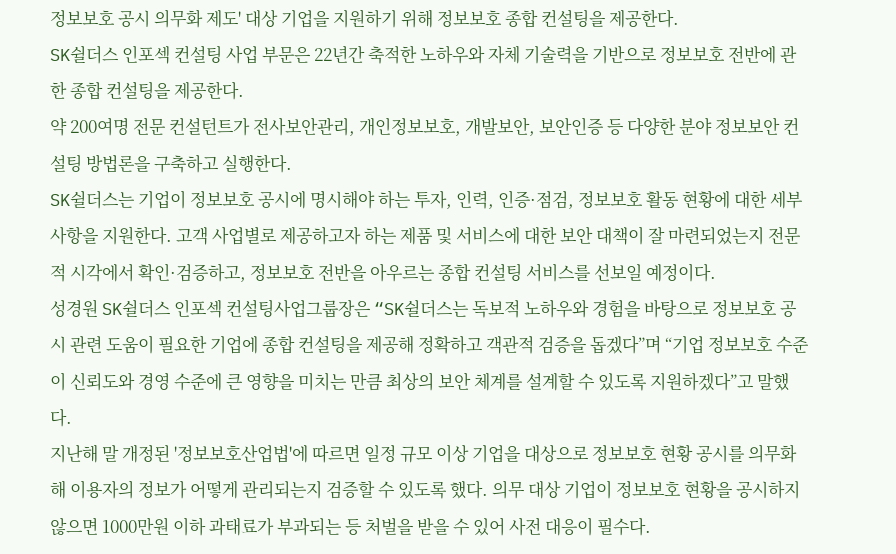정보보호 공시 의무화 제도' 대상 기업을 지원하기 위해 정보보호 종합 컨설팅을 제공한다.
SK쉴더스 인포섹 컨설팅 사업 부문은 22년간 축적한 노하우와 자체 기술력을 기반으로 정보보호 전반에 관한 종합 컨설팅을 제공한다.
약 200여명 전문 컨설턴트가 전사보안관리, 개인정보보호, 개발보안, 보안인증 등 다양한 분야 정보보안 컨설팅 방법론을 구축하고 실행한다.
SK쉴더스는 기업이 정보보호 공시에 명시해야 하는 투자, 인력, 인증·점검, 정보보호 활동 현황에 대한 세부사항을 지원한다. 고객 사업별로 제공하고자 하는 제품 및 서비스에 대한 보안 대책이 잘 마련되었는지 전문적 시각에서 확인·검증하고, 정보보호 전반을 아우르는 종합 컨설팅 서비스를 선보일 예정이다.
성경원 SK쉴더스 인포섹 컨설팅사업그룹장은 “SK쉴더스는 독보적 노하우와 경험을 바탕으로 정보보호 공시 관련 도움이 필요한 기업에 종합 컨설팅을 제공해 정확하고 객관적 검증을 돕겠다”며 “기업 정보보호 수준이 신뢰도와 경영 수준에 큰 영향을 미치는 만큼 최상의 보안 체계를 설계할 수 있도록 지원하겠다”고 말했다.
지난해 말 개정된 '정보보호산업법'에 따르면 일정 규모 이상 기업을 대상으로 정보보호 현황 공시를 의무화해 이용자의 정보가 어떻게 관리되는지 검증할 수 있도록 했다. 의무 대상 기업이 정보보호 현황을 공시하지 않으면 1000만원 이하 과태료가 부과되는 등 처벌을 받을 수 있어 사전 대응이 필수다.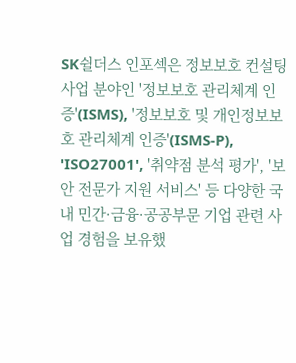SK쉴더스 인포섹은 정보보호 컨설팅 사업 분야인 '정보보호 관리체계 인증'(ISMS), '정보보호 및 개인정보보호 관리체계 인증'(ISMS-P), 'ISO27001', '취약점 분석 평가', '보안 전문가 지원 서비스' 등 다양한 국내 민간·금융·공공부문 기업 관련 사업 경험을 보유했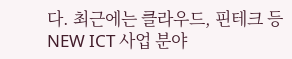다. 최근에는 클라우드, 핀테크 등 NEW ICT 사업 분야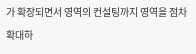가 확장되면서 영역의 컨설팅까지 영역을 점차 확대하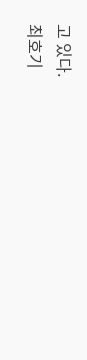고 있다.
최호기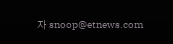자 snoop@etnews.com